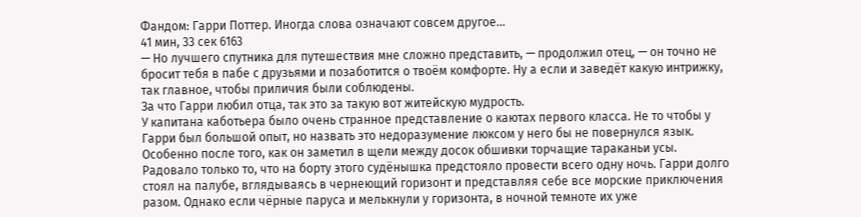Фандом: Гарри Поттер. Иногда слова означают совсем другое…
41 мин, 33 сек 6163
— Но лучшего спутника для путешествия мне сложно представить, — продолжил отец, — он точно не бросит тебя в пабе с друзьями и позаботится о твоём комфорте. Ну а если и заведёт какую интрижку, так главное, чтобы приличия были соблюдены.
За что Гарри любил отца, так это за такую вот житейскую мудрость.
У капитана каботьера было очень странное представление о каютах первого класса. Не то чтобы у Гарри был большой опыт, но назвать это недоразумение люксом у него бы не повернулся язык. Особенно после того, как он заметил в щели между досок обшивки торчащие тараканьи усы. Радовало только то, что на борту этого судёнышка предстояло провести всего одну ночь. Гарри долго стоял на палубе, вглядываясь в чернеющий горизонт и представляя себе все морские приключения разом. Однако если чёрные паруса и мелькнули у горизонта, в ночной темноте их уже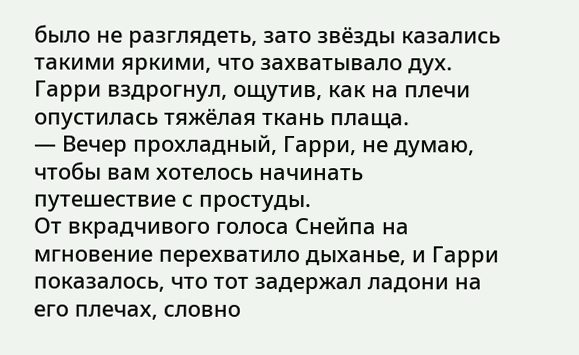было не разглядеть, зато звёзды казались такими яркими, что захватывало дух.
Гарри вздрогнул, ощутив, как на плечи опустилась тяжёлая ткань плаща.
— Вечер прохладный, Гарри, не думаю, чтобы вам хотелось начинать путешествие с простуды.
От вкрадчивого голоса Снейпа на мгновение перехватило дыханье, и Гарри показалось, что тот задержал ладони на его плечах, словно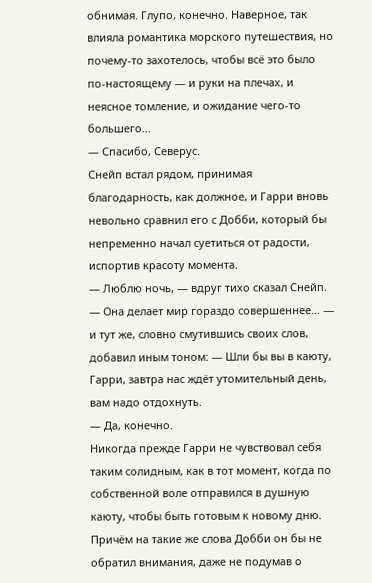обнимая. Глупо, конечно. Наверное, так влияла романтика морского путешествия, но почему-то захотелось, чтобы всё это было по-настоящему — и руки на плечах, и неясное томление, и ожидание чего-то большего…
— Спасибо, Северус.
Снейп встал рядом, принимая благодарность, как должное, и Гарри вновь невольно сравнил его с Добби, который бы непременно начал суетиться от радости, испортив красоту момента.
— Люблю ночь, — вдруг тихо сказал Снейп. — Она делает мир гораздо совершеннее… — и тут же, словно смутившись своих слов, добавил иным тоном: — Шли бы вы в каюту, Гарри, завтра нас ждёт утомительный день, вам надо отдохнуть.
— Да, конечно.
Никогда прежде Гарри не чувствовал себя таким солидным, как в тот момент, когда по собственной воле отправился в душную каюту, чтобы быть готовым к новому дню. Причём на такие же слова Добби он бы не обратил внимания, даже не подумав о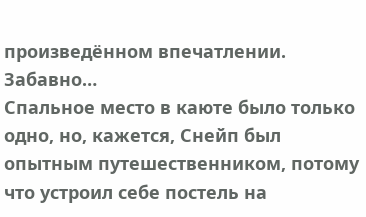произведённом впечатлении. Забавно…
Спальное место в каюте было только одно, но, кажется, Снейп был опытным путешественником, потому что устроил себе постель на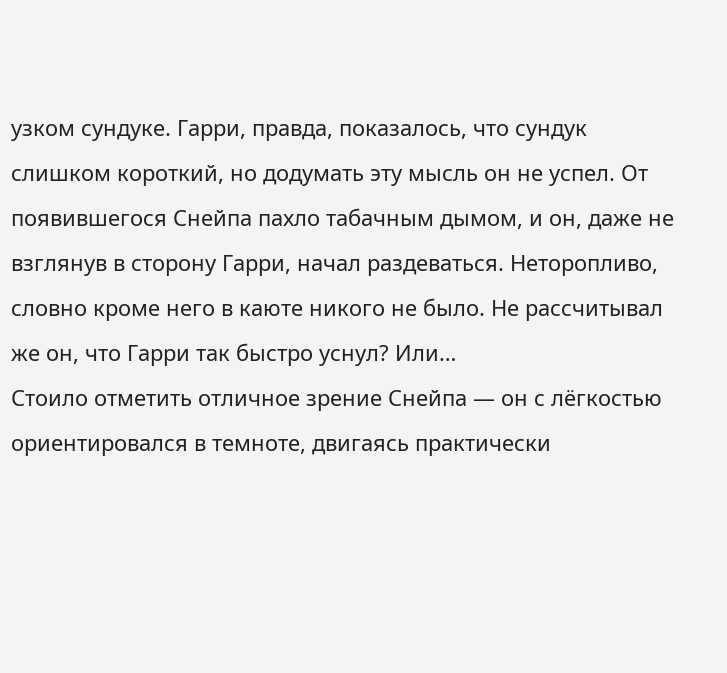узком сундуке. Гарри, правда, показалось, что сундук слишком короткий, но додумать эту мысль он не успел. От появившегося Снейпа пахло табачным дымом, и он, даже не взглянув в сторону Гарри, начал раздеваться. Неторопливо, словно кроме него в каюте никого не было. Не рассчитывал же он, что Гарри так быстро уснул? Или…
Стоило отметить отличное зрение Снейпа — он с лёгкостью ориентировался в темноте, двигаясь практически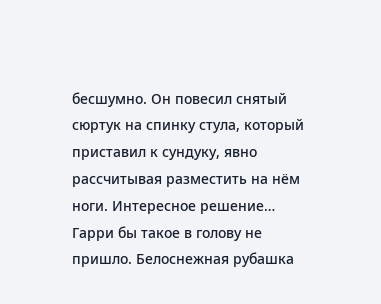бесшумно. Он повесил снятый сюртук на спинку стула, который приставил к сундуку, явно рассчитывая разместить на нём ноги. Интересное решение… Гарри бы такое в голову не пришло. Белоснежная рубашка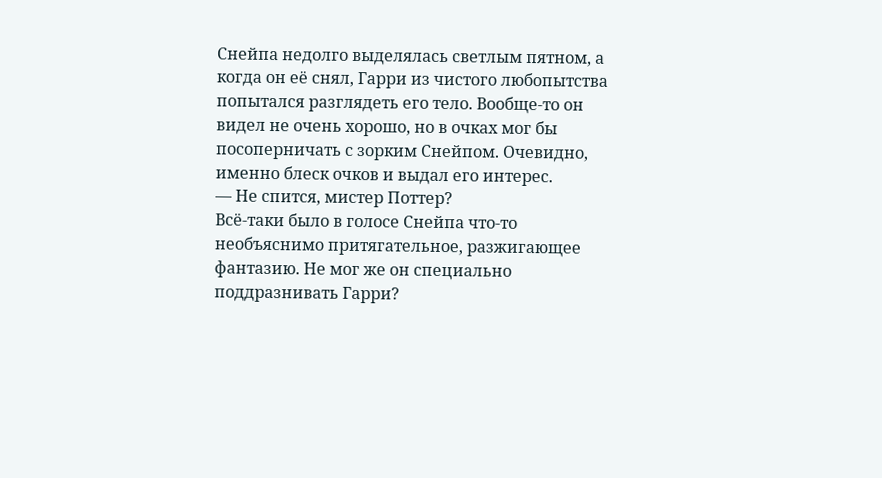Снейпа недолго выделялась светлым пятном, а когда он её снял, Гарри из чистого любопытства попытался разглядеть его тело. Вообще-то он видел не очень хорошо, но в очках мог бы посоперничать с зорким Снейпом. Очевидно, именно блеск очков и выдал его интерес.
— Не спится, мистер Поттер?
Всё-таки было в голосе Снейпа что-то необъяснимо притягательное, разжигающее фантазию. Не мог же он специально поддразнивать Гарри?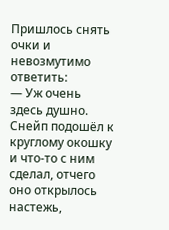Пришлось снять очки и невозмутимо ответить:
— Уж очень здесь душно.
Снейп подошёл к круглому окошку и что-то с ним сделал, отчего оно открылось настежь,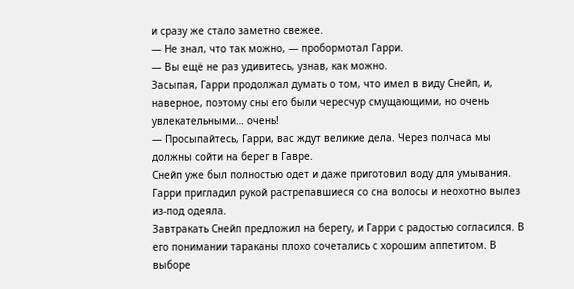и сразу же стало заметно свежее.
— Не знал, что так можно, — пробормотал Гарри.
— Вы ещё не раз удивитесь, узнав, как можно.
Засыпая, Гарри продолжал думать о том, что имел в виду Снейп, и, наверное, поэтому сны его были чересчур смущающими, но очень увлекательными… очень!
— Просыпайтесь, Гарри, вас ждут великие дела. Через полчаса мы должны сойти на берег в Гавре.
Снейп уже был полностью одет и даже приготовил воду для умывания. Гарри пригладил рукой растрепавшиеся со сна волосы и неохотно вылез из-под одеяла.
Завтракать Снейп предложил на берегу, и Гарри с радостью согласился. В его понимании тараканы плохо сочетались с хорошим аппетитом. В выборе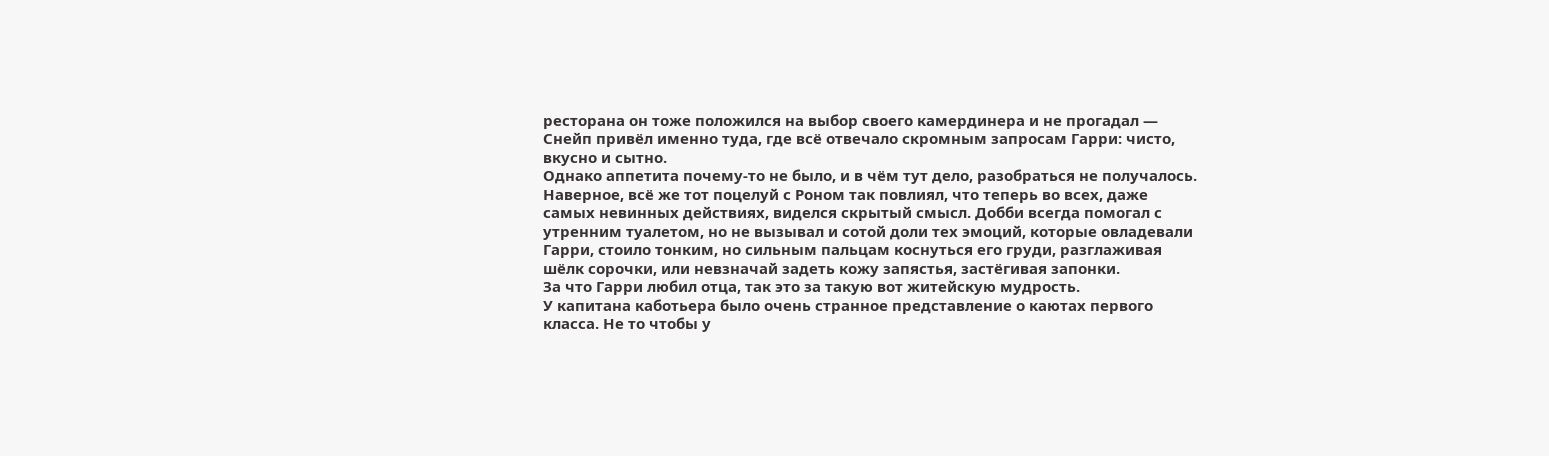ресторана он тоже положился на выбор своего камердинера и не прогадал — Снейп привёл именно туда, где всё отвечало скромным запросам Гарри: чисто, вкусно и сытно.
Однако аппетита почему-то не было, и в чём тут дело, разобраться не получалось. Наверное, всё же тот поцелуй с Роном так повлиял, что теперь во всех, даже самых невинных действиях, виделся скрытый смысл. Добби всегда помогал с утренним туалетом, но не вызывал и сотой доли тех эмоций, которые овладевали Гарри, стоило тонким, но сильным пальцам коснуться его груди, разглаживая шёлк сорочки, или невзначай задеть кожу запястья, застёгивая запонки.
За что Гарри любил отца, так это за такую вот житейскую мудрость.
У капитана каботьера было очень странное представление о каютах первого класса. Не то чтобы у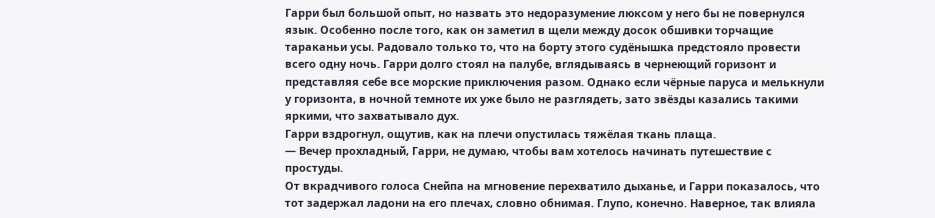Гарри был большой опыт, но назвать это недоразумение люксом у него бы не повернулся язык. Особенно после того, как он заметил в щели между досок обшивки торчащие тараканьи усы. Радовало только то, что на борту этого судёнышка предстояло провести всего одну ночь. Гарри долго стоял на палубе, вглядываясь в чернеющий горизонт и представляя себе все морские приключения разом. Однако если чёрные паруса и мелькнули у горизонта, в ночной темноте их уже было не разглядеть, зато звёзды казались такими яркими, что захватывало дух.
Гарри вздрогнул, ощутив, как на плечи опустилась тяжёлая ткань плаща.
— Вечер прохладный, Гарри, не думаю, чтобы вам хотелось начинать путешествие с простуды.
От вкрадчивого голоса Снейпа на мгновение перехватило дыханье, и Гарри показалось, что тот задержал ладони на его плечах, словно обнимая. Глупо, конечно. Наверное, так влияла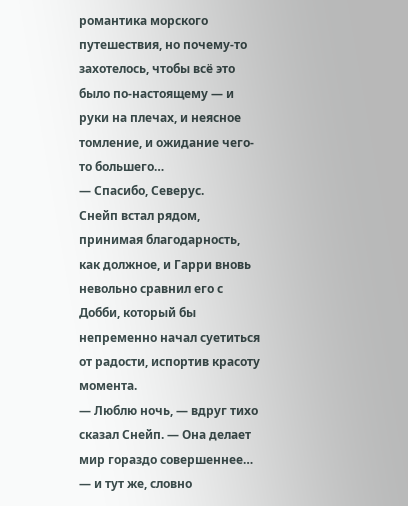романтика морского путешествия, но почему-то захотелось, чтобы всё это было по-настоящему — и руки на плечах, и неясное томление, и ожидание чего-то большего…
— Спасибо, Северус.
Снейп встал рядом, принимая благодарность, как должное, и Гарри вновь невольно сравнил его с Добби, который бы непременно начал суетиться от радости, испортив красоту момента.
— Люблю ночь, — вдруг тихо сказал Снейп. — Она делает мир гораздо совершеннее… — и тут же, словно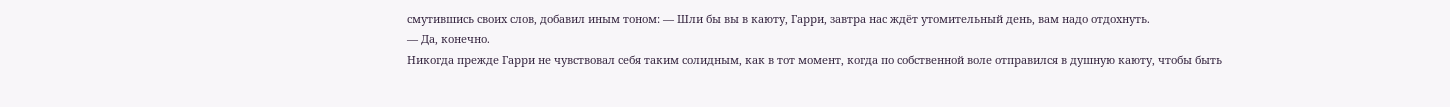смутившись своих слов, добавил иным тоном: — Шли бы вы в каюту, Гарри, завтра нас ждёт утомительный день, вам надо отдохнуть.
— Да, конечно.
Никогда прежде Гарри не чувствовал себя таким солидным, как в тот момент, когда по собственной воле отправился в душную каюту, чтобы быть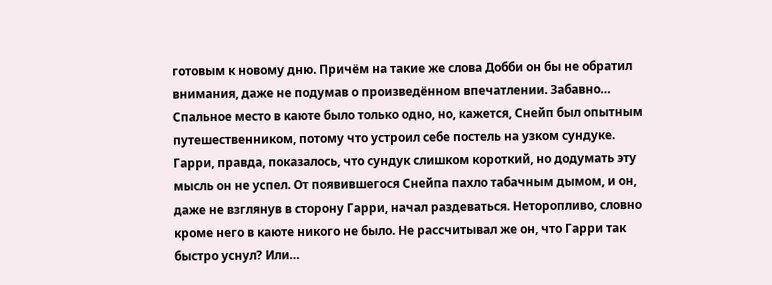готовым к новому дню. Причём на такие же слова Добби он бы не обратил внимания, даже не подумав о произведённом впечатлении. Забавно…
Спальное место в каюте было только одно, но, кажется, Снейп был опытным путешественником, потому что устроил себе постель на узком сундуке. Гарри, правда, показалось, что сундук слишком короткий, но додумать эту мысль он не успел. От появившегося Снейпа пахло табачным дымом, и он, даже не взглянув в сторону Гарри, начал раздеваться. Неторопливо, словно кроме него в каюте никого не было. Не рассчитывал же он, что Гарри так быстро уснул? Или…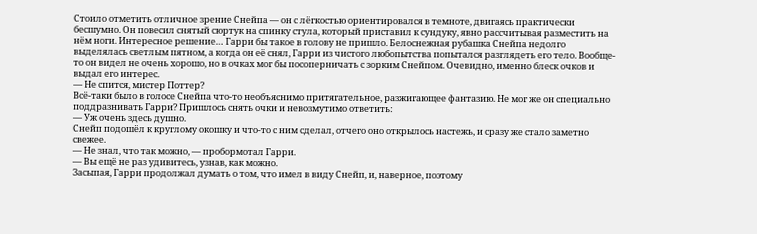Стоило отметить отличное зрение Снейпа — он с лёгкостью ориентировался в темноте, двигаясь практически бесшумно. Он повесил снятый сюртук на спинку стула, который приставил к сундуку, явно рассчитывая разместить на нём ноги. Интересное решение… Гарри бы такое в голову не пришло. Белоснежная рубашка Снейпа недолго выделялась светлым пятном, а когда он её снял, Гарри из чистого любопытства попытался разглядеть его тело. Вообще-то он видел не очень хорошо, но в очках мог бы посоперничать с зорким Снейпом. Очевидно, именно блеск очков и выдал его интерес.
— Не спится, мистер Поттер?
Всё-таки было в голосе Снейпа что-то необъяснимо притягательное, разжигающее фантазию. Не мог же он специально поддразнивать Гарри? Пришлось снять очки и невозмутимо ответить:
— Уж очень здесь душно.
Снейп подошёл к круглому окошку и что-то с ним сделал, отчего оно открылось настежь, и сразу же стало заметно свежее.
— Не знал, что так можно, — пробормотал Гарри.
— Вы ещё не раз удивитесь, узнав, как можно.
Засыпая, Гарри продолжал думать о том, что имел в виду Снейп, и, наверное, поэтому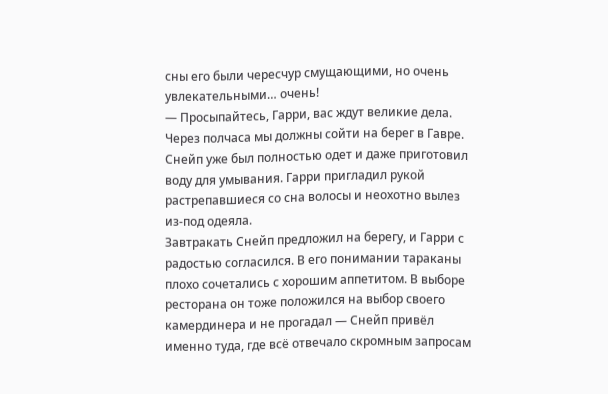сны его были чересчур смущающими, но очень увлекательными… очень!
— Просыпайтесь, Гарри, вас ждут великие дела. Через полчаса мы должны сойти на берег в Гавре.
Снейп уже был полностью одет и даже приготовил воду для умывания. Гарри пригладил рукой растрепавшиеся со сна волосы и неохотно вылез из-под одеяла.
Завтракать Снейп предложил на берегу, и Гарри с радостью согласился. В его понимании тараканы плохо сочетались с хорошим аппетитом. В выборе ресторана он тоже положился на выбор своего камердинера и не прогадал — Снейп привёл именно туда, где всё отвечало скромным запросам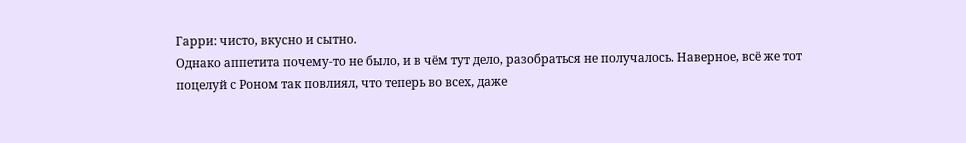Гарри: чисто, вкусно и сытно.
Однако аппетита почему-то не было, и в чём тут дело, разобраться не получалось. Наверное, всё же тот поцелуй с Роном так повлиял, что теперь во всех, даже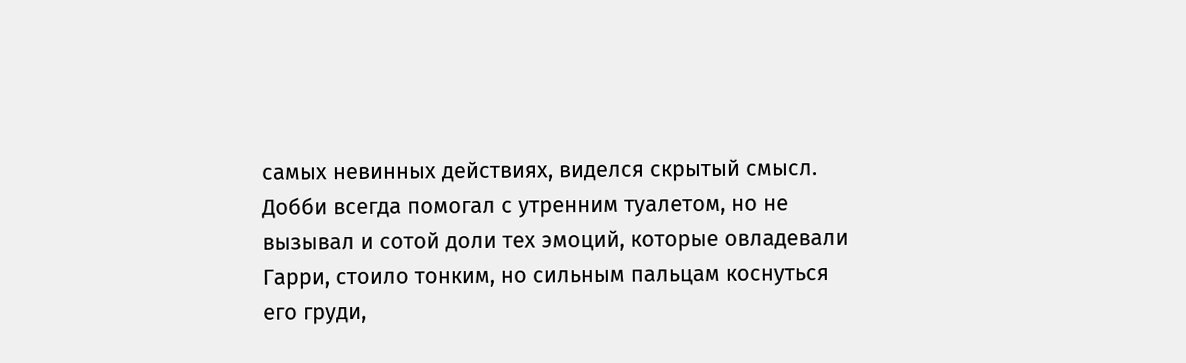самых невинных действиях, виделся скрытый смысл. Добби всегда помогал с утренним туалетом, но не вызывал и сотой доли тех эмоций, которые овладевали Гарри, стоило тонким, но сильным пальцам коснуться его груди,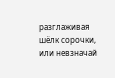разглаживая шёлк сорочки, или невзначай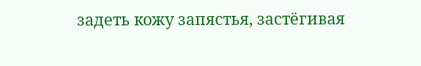задеть кожу запястья, застёгивая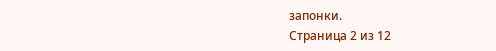запонки.
Страница 2 из 12